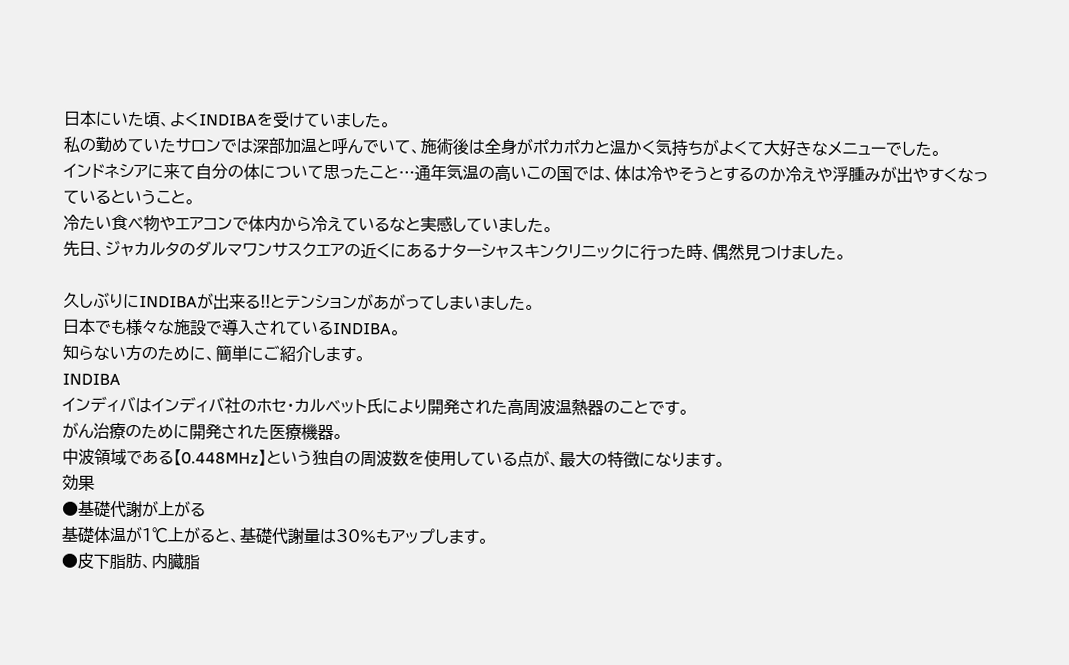日本にいた頃、よくINDIBAを受けていました。
私の勤めていたサロンでは深部加温と呼んでいて、施術後は全身がポカポカと温かく気持ちがよくて大好きなメニューでした。
インドネシアに来て自分の体について思ったこと…通年気温の高いこの国では、体は冷やそうとするのか冷えや浮腫みが出やすくなっているということ。
冷たい食べ物やエアコンで体内から冷えているなと実感していました。
先日、ジャカルタのダルマワンサスクエアの近くにあるナターシャスキンクリニックに行った時、偶然見つけました。

久しぶりにINDIBAが出来る!!とテンションがあがってしまいました。
日本でも様々な施設で導入されているINDIBA。
知らない方のために、簡単にご紹介します。
INDIBA
インディバはインディバ社のホセ・カルベット氏により開発された高周波温熱器のことです。
がん治療のために開発された医療機器。
中波領域である【0.448MHz】という独自の周波数を使用している点が、最大の特徴になります。
効果
●基礎代謝が上がる
基礎体温が1℃上がると、基礎代謝量は30%もアップします。
●皮下脂肪、内臓脂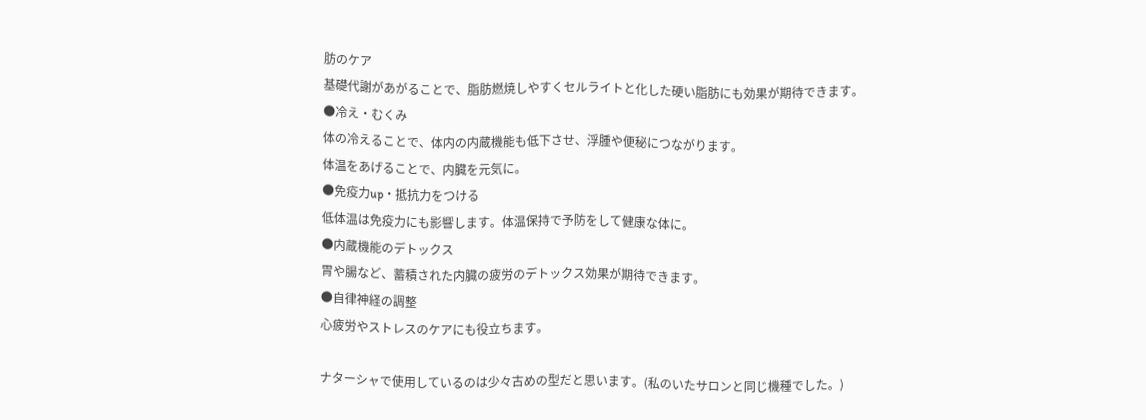肪のケア
基礎代謝があがることで、脂肪燃焼しやすくセルライトと化した硬い脂肪にも効果が期待できます。
●冷え・むくみ
体の冷えることで、体内の内蔵機能も低下させ、浮腫や便秘につながります。
体温をあげることで、内臓を元気に。
●免疫力up・抵抗力をつける
低体温は免疫力にも影響します。体温保持で予防をして健康な体に。
●内蔵機能のデトックス
胃や腸など、蓄積された内臓の疲労のデトックス効果が期待できます。
●自律神経の調整
心疲労やストレスのケアにも役立ちます。

ナターシャで使用しているのは少々古めの型だと思います。(私のいたサロンと同じ機種でした。)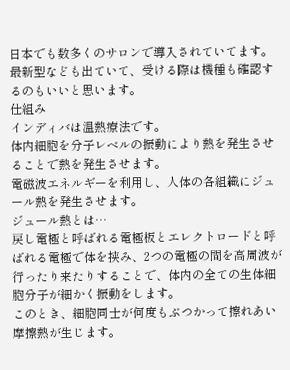日本でも数多くのサロンで導入されていてます。
最新型なども出ていて、受ける際は機種も確認するのもいいと思います。
仕組み
インディバは温熱療法です。
体内細胞を分子レベルの振動により熱を発生させることで熱を発生させます。
電磁波エネルギーを利用し、人体の各組織にジュール熱を発生させます。
ジュール熱とは…
戻し電極と呼ばれる電極板とエレクトロードと呼ばれる電極で体を挟み、2つの電極の間を高周波が行ったり来たりすることで、体内の全ての生体細胞分子が細かく振動をします。
このとき、細胞同士が何度もぶつかって擦れあい摩擦熱が生じます。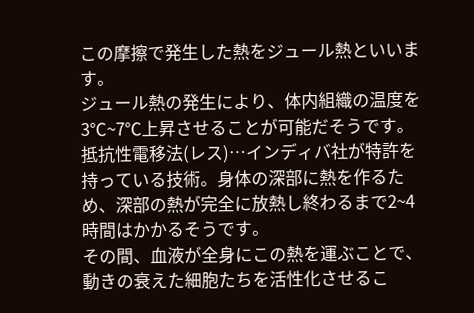この摩擦で発生した熱をジュール熱といいます。
ジュール熱の発生により、体内組織の温度を3℃~7℃上昇させることが可能だそうです。
抵抗性電移法(レス)…インディバ社が特許を持っている技術。身体の深部に熱を作るため、深部の熱が完全に放熱し終わるまで2~4時間はかかるそうです。
その間、血液が全身にこの熱を運ぶことで、動きの衰えた細胞たちを活性化させるこ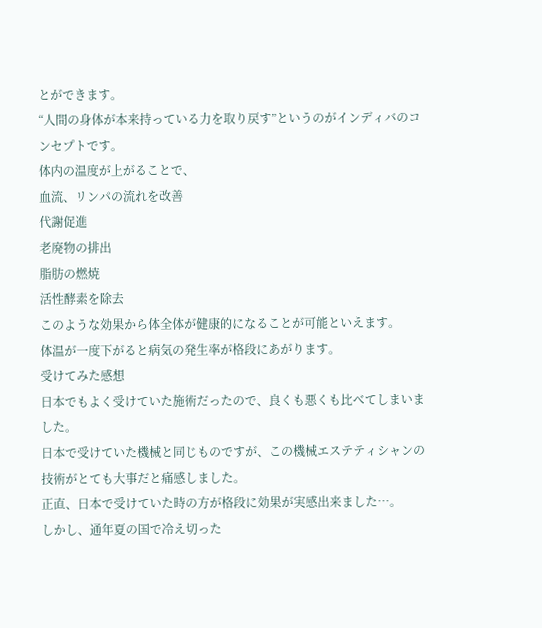とができます。
“人間の身体が本来持っている力を取り戻す”というのがインディバのコンセプトです。
体内の温度が上がることで、
血流、リンパの流れを改善
代謝促進
老廃物の排出
脂肪の燃焼
活性酵素を除去
このような効果から体全体が健康的になることが可能といえます。
体温が一度下がると病気の発生率が格段にあがります。
受けてみた感想
日本でもよく受けていた施術だったので、良くも悪くも比べてしまいました。
日本で受けていた機械と同じものですが、この機械エステティシャンの技術がとても大事だと痛感しました。
正直、日本で受けていた時の方が格段に効果が実感出来ました…。
しかし、通年夏の国で冷え切った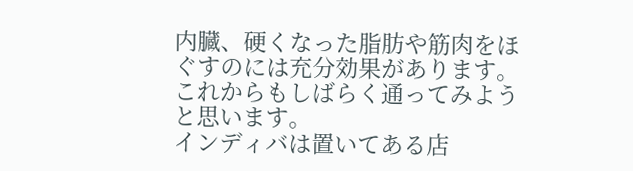内臓、硬くなった脂肪や筋肉をほぐすのには充分効果があります。
これからもしばらく通ってみようと思います。
インディバは置いてある店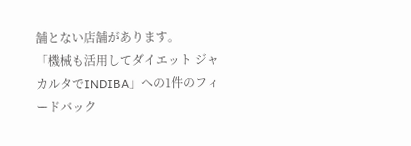舗とない店舗があります。
「機械も活用してダイエット ジャカルタでINDIBA」への1件のフィードバック